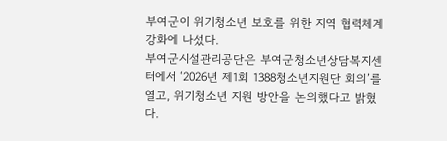부여군이 위기청소년 보호를 위한 지역 협력체계 강화에 나섰다.
부여군시설관리공단은 부여군청소년상담복지센터에서 ‘2026년 제1회 1388청소년지원단 회의’를 열고, 위기청소년 지원 방안을 논의했다고 밝혔다.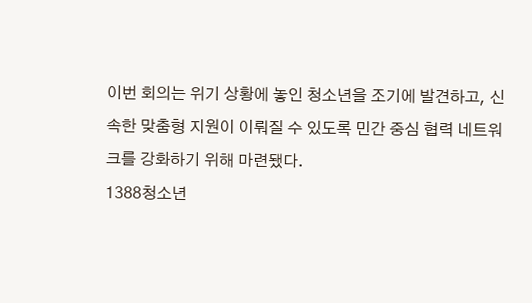이번 회의는 위기 상황에 놓인 청소년을 조기에 발견하고, 신속한 맞춤형 지원이 이뤄질 수 있도록 민간 중심 협력 네트워크를 강화하기 위해 마련됐다.
1388청소년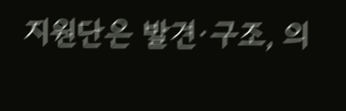지원단은 발견·구조, 의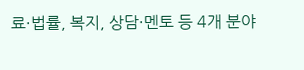료·법률, 복지, 상담·멘토 등 4개 분야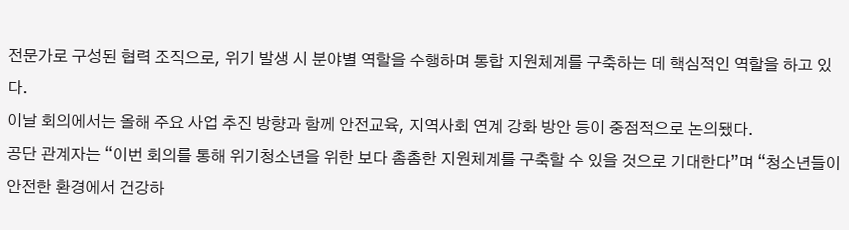전문가로 구성된 협력 조직으로, 위기 발생 시 분야별 역할을 수행하며 통합 지원체계를 구축하는 데 핵심적인 역할을 하고 있다.
이날 회의에서는 올해 주요 사업 추진 방향과 함께 안전교육, 지역사회 연계 강화 방안 등이 중점적으로 논의됐다.
공단 관계자는 “이번 회의를 통해 위기청소년을 위한 보다 촘촘한 지원체계를 구축할 수 있을 것으로 기대한다”며 “청소년들이 안전한 환경에서 건강하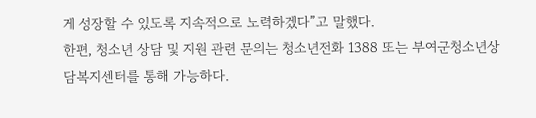게 성장할 수 있도록 지속적으로 노력하겠다”고 말했다.
한편, 청소년 상담 및 지원 관련 문의는 청소년전화 1388 또는 부여군청소년상담복지센터를 통해 가능하다.